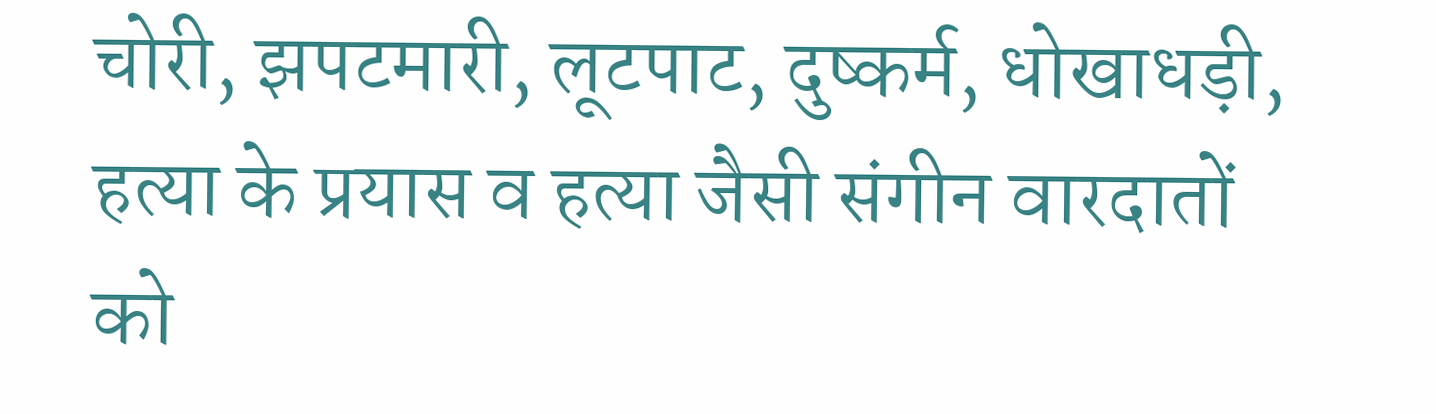चोरी, झपटमारी, लूटपाट, दुष्कर्म, धोखाधड़ी, हत्या के प्रयास व हत्या जैसी संगीन वारदातों को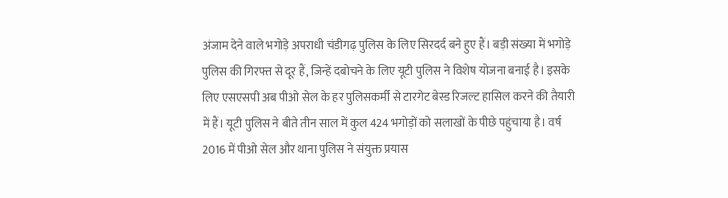अंजाम देने वाले भगोड़े अपराधी चंडीगढ़ पुलिस के लिए सिरदर्द बने हुए हैं। बड़ी संख्या में भगोड़े पुलिस की गिरफ्त से दूर हैं, जिन्हें दबोचने के लिए यूटी पुलिस ने विशेष योजना बनाई है। इसके लिए एसएसपी अब पीओ सेल के हर पुलिसकर्मी से टारगेट बेस्ड रिजल्ट हासिल करने की तैयारी में हैं। यूटी पुलिस ने बीते तीन साल में कुल 424 भगोड़ों को सलाखों के पीछे पहुंचाया है। वर्ष 2016 में पीओ सेल और थाना पुलिस ने संयुक्त प्रयास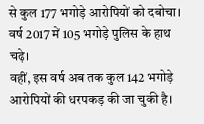से कुल 177 भगोड़े आरोपियों को दबोचा। वर्ष 2017 में 105 भगोड़े पुलिस के हाथ चढ़े।
वहीं, इस वर्ष अब तक कुल 142 भगोड़े आरोपियों की धरपकड़ की जा चुकी है।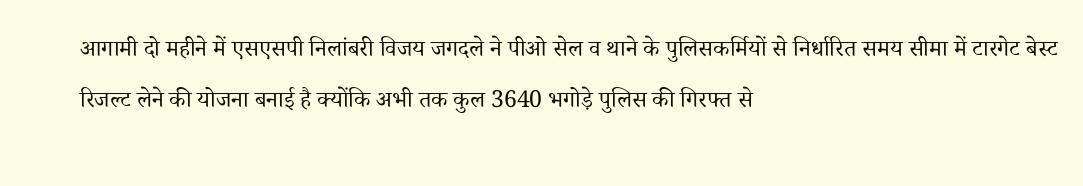आगामी दो महीने में एसएसपी निलांबरी विजय जगदले ने पीओ सेल व थाने के पुलिसकर्मियों से निर्धारित समय सीमा में टारगेट बेस्ट रिजल्ट लेने की योजना बनाई है क्योंकि अभी तक कुल 3640 भगोड़े पुलिस की गिरफ्त से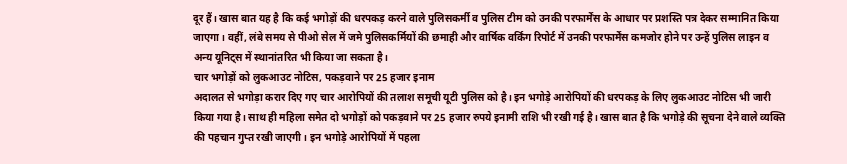दूर हैं। खास बात यह है कि कई भगोड़ों की धरपकड़ करने वाले पुलिसकर्मी व पुलिस टीम को उनकी परफार्मेंस के आधार पर प्रशस्ति पत्र देकर सम्मानित किया जाएगा। वहीं, लंबे समय से पीओ सेल में जमे पुलिसकर्मियों की छमाही और वार्षिक वर्किंग रिपोर्ट में उनकी परफार्मेंस कमजोर होने पर उन्हें पुलिस लाइन व अन्य यूनिट्स में स्थानांतरित भी किया जा सकता है।
चार भगोड़ों को लुकआउट नोटिस, पकड़वाने पर 25 हजार इनाम
अदालत से भगोड़ा करार दिए गए चार आरोपियों की तलाश समूची यूटी पुलिस को है। इन भगोड़े आरोपियों की धरपकड़ के लिए लुकआउट नोटिस भी जारी किया गया है। साथ ही महिला समेत दो भगोड़ों को पकड़वाने पर 25 हजार रुपये इनामी राशि भी रखी गई है। खास बात है कि भगोड़े की सूचना देने वाले व्यक्ति की पहचान गुप्त रखी जाएगी। इन भगोड़े आरोपियों में पहला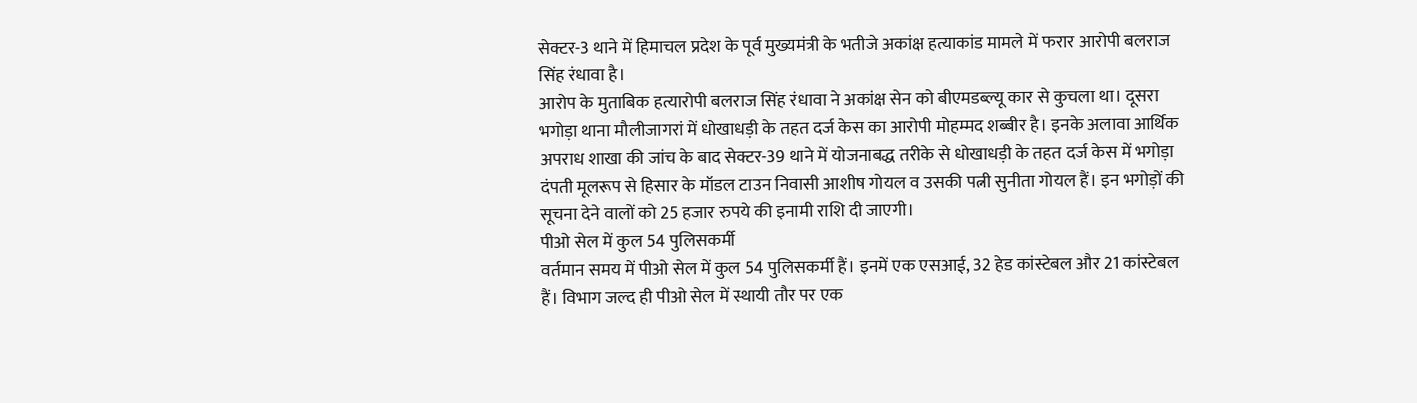सेक्टर-3 थाने में हिमाचल प्रदेश के पूर्व मुख्यमंत्री के भतीजे अकांक्ष हत्याकांड मामले में फरार आरोपी बलराज सिंह रंधावा है।
आरोप के मुताबिक हत्यारोपी बलराज सिंह रंधावा ने अकांक्ष सेन को बीएमडब्ल्यू कार से कुचला था। दूसरा भगोड़ा थाना मौलीजागरां में धोखाधड़ी के तहत दर्ज केस का आरोपी मोहम्मद शब्बीर है। इनके अलावा आर्थिक अपराध शाखा की जांच के बाद सेक्टर-39 थाने में योजनाबद्ध तरीके से धोखाधड़ी के तहत दर्ज केस में भगोड़ा दंपती मूलरूप से हिसार के मॉडल टाउन निवासी आशीष गोयल व उसकी पत्नी सुनीता गोयल हैं। इन भगोड़ों की सूचना देने वालों को 25 हजार रुपये की इनामी राशि दी जाएगी।
पीओ सेल में कुल 54 पुलिसकर्मी
वर्तमान समय में पीओ सेल में कुल 54 पुलिसकर्मी हैं। इनमें एक एसआई, 32 हेड कांस्टेबल और 21 कांस्टेबल हैं। विभाग जल्द ही पीओ सेल में स्थायी तौर पर एक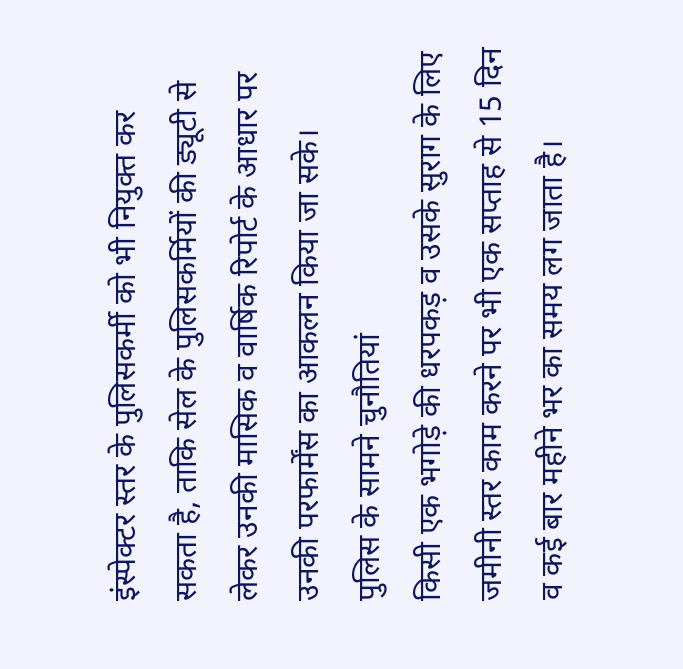इंस्पेक्टर स्तर के पुलिसकर्मी को भी नियुक्त कर सकता है, ताकि सेल के पुलिसकर्मियों की ड्यूटी से लेकर उनकी मासिक व वार्षिक रिपोर्ट के आधार पर उनकी परफार्मेंस का आकलन किया जा सके।
पुलिस के सामने चुनौतियां
किसी एक भगोड़े की धरपकड़ व उसके सुराग के लिए जमीनी स्तर काम करने पर भी एक सप्ताह से 15 दिन व कई बार महीने भर का समय लग जाता है।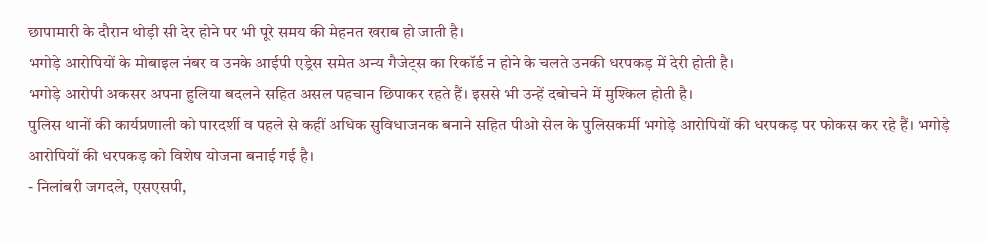छापामारी के दौरान थोड़ी सी देर होने पर भी पूरे समय की मेहनत खराब हो जाती है।
भगोड़े आरोपियों के मोबाइल नंबर व उनके आईपी एड्रेस समेत अन्य गैजेट्स का रिकॉर्ड न होने के चलते उनकी धरपकड़ में देरी होती है।
भगोड़े आरोपी अकसर अपना हुलिया बदलने सहित असल पहचान छिपाकर रहते हैं। इससे भी उन्हें दबोचने में मुश्किल होती है।
पुलिस थानों की कार्यप्रणाली को पारदर्शी व पहले से कहीं अधिक सुविधाजनक बनाने सहित पीओ सेल के पुलिसकर्मी भगोड़े आरोपियों की धरपकड़ पर फोकस कर रहे हैं। भगोड़े आरोपियों की धरपकड़ को विशेष योजना बनाई गई है।
- निलांबरी जगदले, एसएसपी,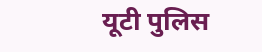यूटी पुलिस